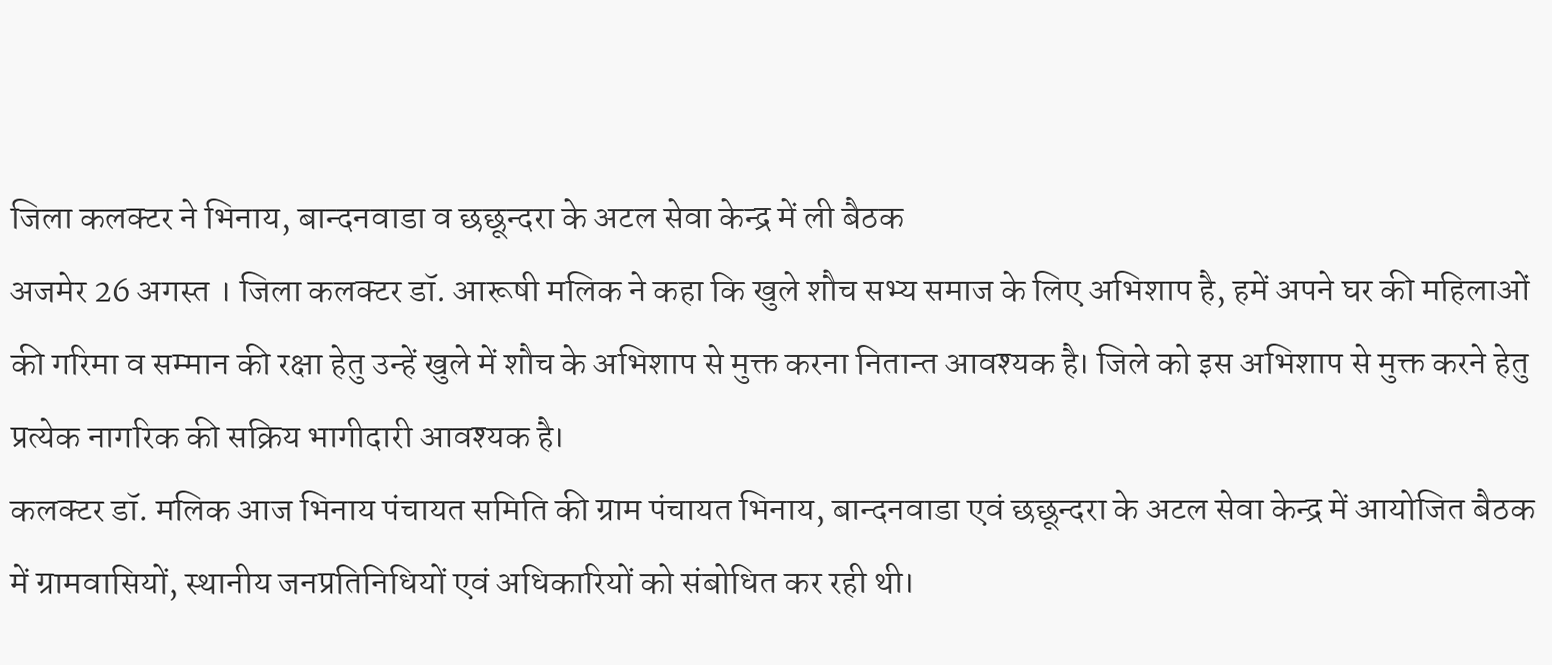जिला कलक्टर ने भिनाय, बान्दनवाडा व छछून्दरा के अटल सेवा केन्द्र में ली बैठक
अजमेर 26 अगस्त । जिला कलक्टर डॉ. आरूषी मलिक ने कहा कि खुले शौच सभ्य समाज के लिए अभिशाप है, हमें अपने घर की महिलाओं की गरिमा व सम्मान की रक्षा हेतु उन्हें खुले में शौच के अभिशाप से मुक्त करना नितान्त आवश्यक है। जिले को इस अभिशाप से मुक्त करने हेतु प्रत्येक नागरिक की सक्रिय भागीदारी आवश्यक है।
कलक्टर डॉ. मलिक आज भिनाय पंचायत समिति की ग्राम पंचायत भिनाय, बान्दनवाडा एवं छछून्दरा के अटल सेवा केन्द्र में आयोजित बैठक में ग्रामवासियों, स्थानीय जनप्रतिनिधियों एवं अधिकारियों को संबोधित कर रही थी।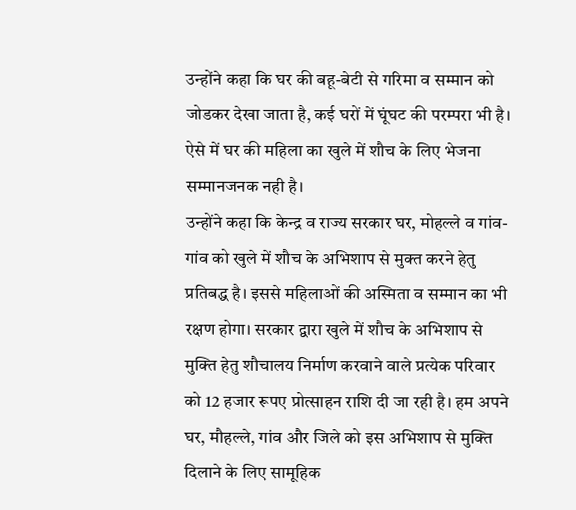उन्होंने कहा कि घर की बहू-बेटी से गरिमा व सम्मान को जोडकर देखा जाता है, कई घरों में घूंघट की परम्परा भी है। ऐसे में घर की महिला का खुले में शौच के लिए भेजना सम्मानजनक नही है।
उन्होंने कहा कि केन्द्र व राज्य सरकार घर, मोहल्ले व गांव-गांव को खुले में शौच के अभिशाप से मुक्त करने हेतु प्रतिबद्ध है। इससे महिलाओं की अस्मिता व सम्मान का भी रक्षण होगा। सरकार द्वारा खुले में शौच के अभिशाप से मुक्ति हेतु शौचालय निर्माण करवाने वाले प्रत्येक परिवार को 12 हजार रूपए प्रोत्साहन राशि दी जा रही है। हम अपने घर, मौहल्ले, गांव और जिले को इस अभिशाप से मुक्ति दिलाने के लिए सामूहिक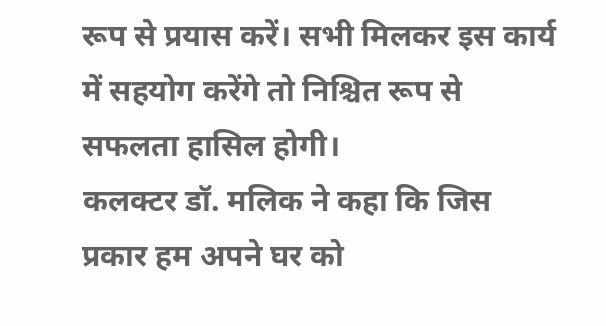रूप से प्रयास करें। सभी मिलकर इस कार्य में सहयोग करेंगे तो निश्चित रूप से सफलता हासिल होगी।
कलक्टर डॉ. मलिक ने कहा कि जिस प्रकार हम अपने घर को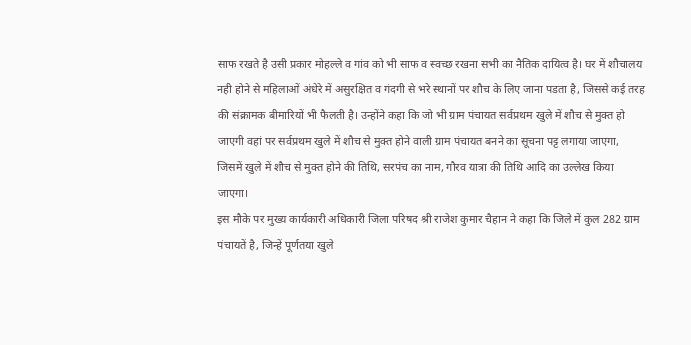साफ रखते है उसी प्रकार मोहल्ले व गांव को भी साफ व स्वच्छ रखना सभी का नैतिक दायित्व है। घर में शौचालय नही होने से महिलाओं अंधेरे में असुरक्षित व गंदगी से भरे स्थानों पर शौच के लिए जाना पडता है, जिससे कई तरह की संक्रामक बीमारियों भी फैलती है। उन्होंने कहा कि जो भी ग्राम पंचायत सर्वप्रथम खुले में शौच से मुक्त हो जाएगी वहां पर सर्वप्रथम खुले में शौच से मुक्त होने वाली ग्राम पंचायत बनने का सूचना पट्ट लगाया जाएगा, जिसमें खुले में शौच से मुक्त होने की तिथि, सरपंच का नाम, गौरव यात्रा की तिथि आदि का उल्लेख किया जाएगा।
इस मौके पर मुख्य कार्यकारी अधिकारी जिला परिषद श्री राजेश कुमार चैहान ने कहा कि जिले में कुल 282 ग्राम पंचायतें है, जिन्हें पूर्णतया खुले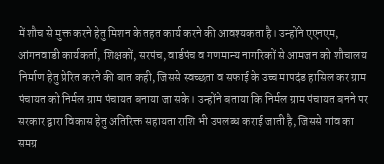में शौच से मुक्त करने हेतु मिशन के तहत कार्य करने की आवश्यकता है। उन्होंने एएनएम, आंगनवाडी कार्यकर्ता, शिक्षकों, सरपंच, वार्डपंच व गणमान्य नागरिकों से आमजन को शौचालय निर्माण हेतु प्रेरित करने की बात कही, जिससे स्वच्छता व सफाई के उच्च मापदंड हासिल कर ग्राम पंचायत को निर्मल ग्राम पंचायत बनाया जा सके। उन्होंने बताया कि निर्मल ग्राम पंचायत बनने पर सरकार द्वारा विकास हेतु अतिरिक्त सहायता राशि भी उपलब्ध कराई जाती है, जिससे गांव का समग्र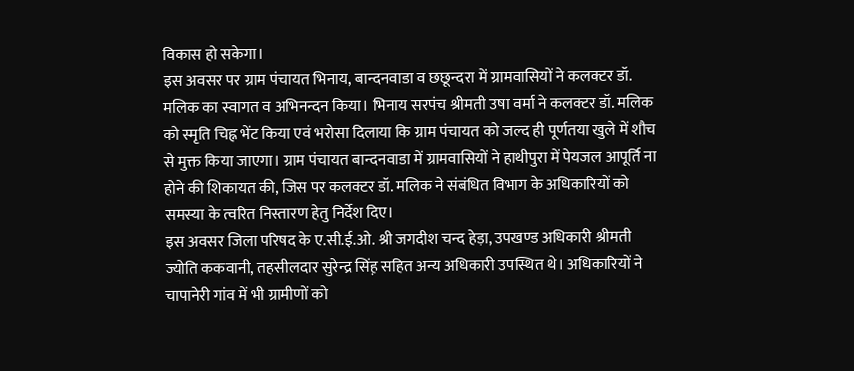विकास हो सकेगा।
इस अवसर पर ग्राम पंचायत भिनाय, बान्दनवाडा व छछून्दरा में ग्रामवासियों ने कलक्टर डॉ. मलिक का स्वागत व अभिनन्दन किया। भिनाय सरपंच श्रीमती उषा वर्मा ने कलक्टर डॉ. मलिक को स्मृति चिह्न भेंट किया एवं भरोसा दिलाया कि ग्राम पंचायत को जल्द ही पूर्णतया खुले में शौच से मुक्त किया जाएगा। ग्राम पंचायत बान्दनवाडा में ग्रामवासियों ने हाथीपुरा में पेयजल आपूर्ति ना होने की शिकायत की, जिस पर कलक्टर डॉ. मलिक ने संबंधित विभाग के अधिकारियों को समस्या के त्वरित निस्तारण हेतु निर्देश दिए।
इस अवसर जिला परिषद के ए.सी.ई.ओ. श्री जगदीश चन्द हेड़ा, उपखण्ड अधिकारी श्रीमती ज्योति ककवानी, तहसीलदार सुरेन्द्र सिंह़ सहित अन्य अधिकारी उपस्थित थे। अधिकारियों ने चापानेरी गांव में भी ग्रामीणों को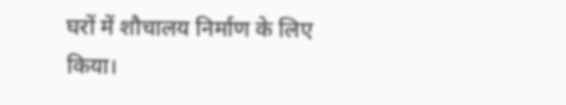घरों में शौचालय निर्माण के लिए किया।